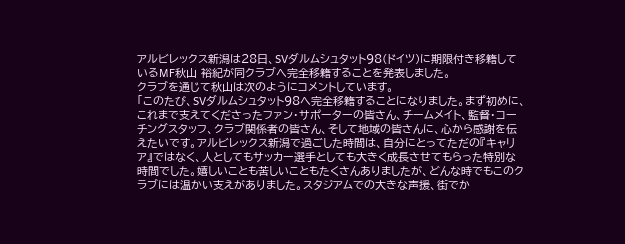アルビレックス新潟は28日、SVダルムシュタット98(ドイツ)に期限付き移籍しているMF秋山 裕紀が同クラブへ完全移籍することを発表しました。
クラブを通じて秋山は次のようにコメントしています。
「このたび、SVダルムシュタット98へ完全移籍することになりました。まず初めに、これまで支えてくださったファン・サポーターの皆さん、チームメイト、監督・コーチングスタッフ、クラブ関係者の皆さん、そして地域の皆さんに、心から感謝を伝えたいです。アルビレックス新潟で過ごした時間は、自分にとってただの『キャリア』ではなく、人としてもサッカー選手としても大きく成長させてもらった特別な時間でした。嬉しいことも苦しいこともたくさんありましたが、どんな時でもこのクラブには温かい支えがありました。スタジアムでの大きな声援、街でか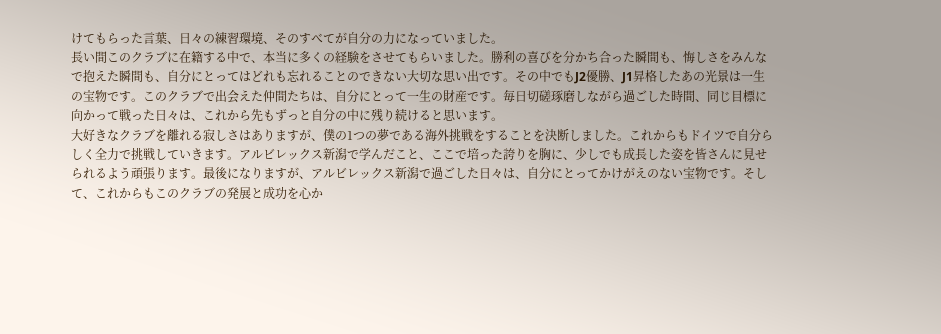けてもらった言葉、日々の練習環境、そのすべてが自分の力になっていました。
長い間このクラブに在籍する中で、本当に多くの経験をさせてもらいました。勝利の喜びを分かち合った瞬間も、悔しさをみんなで抱えた瞬間も、自分にとってはどれも忘れることのできない大切な思い出です。その中でもJ2優勝、J1昇格したあの光景は一生の宝物です。このクラブで出会えた仲間たちは、自分にとって一生の財産です。毎日切磋琢磨しながら過ごした時間、同じ目標に向かって戦った日々は、これから先もずっと自分の中に残り続けると思います。
大好きなクラブを離れる寂しさはありますが、僕の1つの夢である海外挑戦をすることを決断しました。これからもドイツで自分らしく全力で挑戦していきます。アルビレックス新潟で学んだこと、ここで培った誇りを胸に、少しでも成長した姿を皆さんに見せられるよう頑張ります。最後になりますが、アルビレックス新潟で過ごした日々は、自分にとってかけがえのない宝物です。そして、これからもこのクラブの発展と成功を心か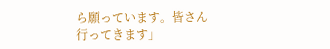ら願っています。皆さん行ってきます」